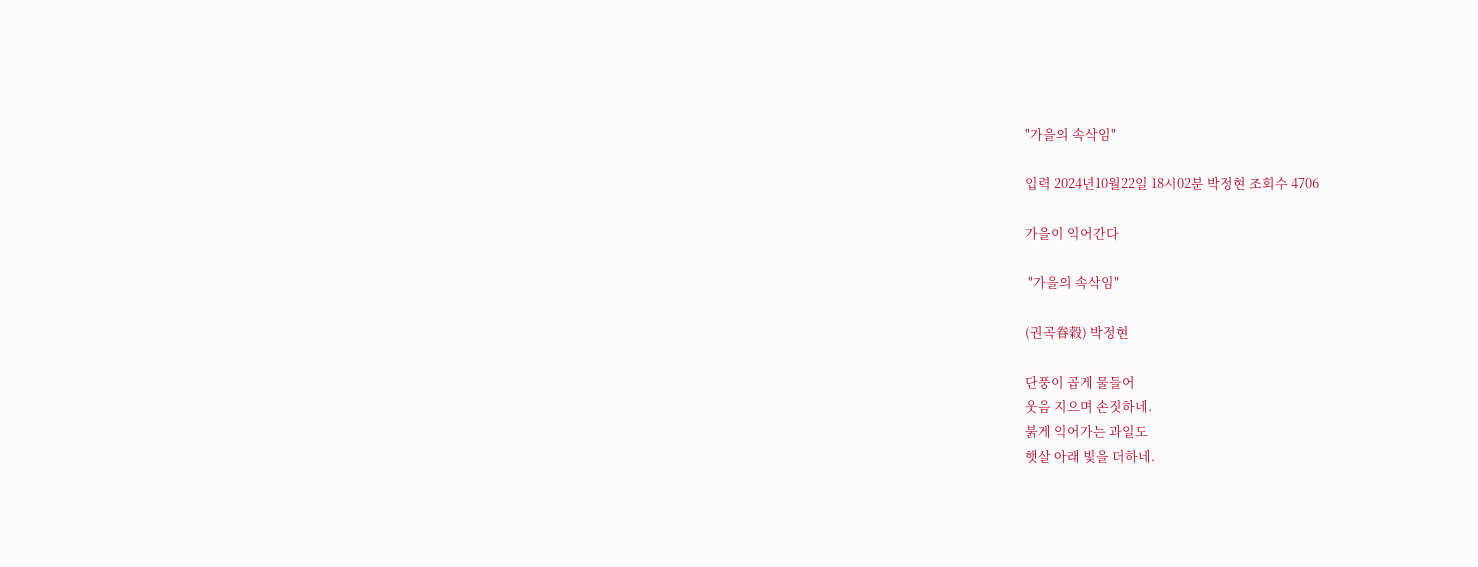"가을의 속삭임"

입력 2024년10월22일 18시02분 박정현 조회수 4706

가을이 익어간다

 "가을의 속삭임"

(권곡眷榖) 박정현

단풍이 곱게 물들어
웃음 지으며 손짓하네.
붉게 익어가는 과일도
햇살 아래 빛을 더하네.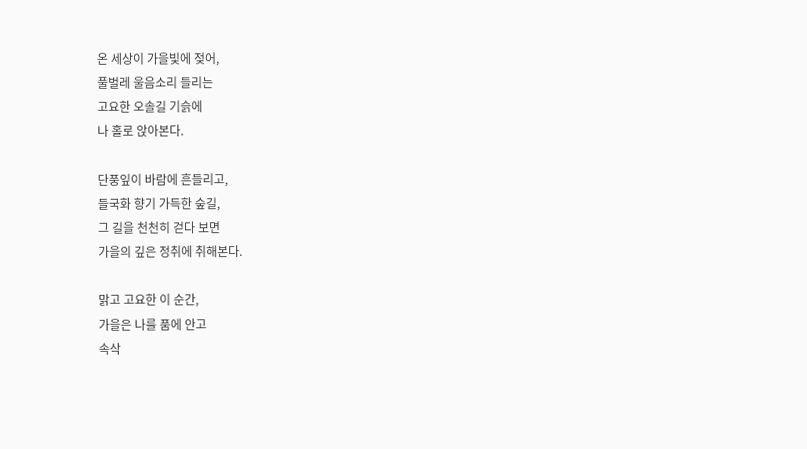온 세상이 가을빛에 젖어,
풀벌레 울음소리 들리는
고요한 오솔길 기슭에
나 홀로 앉아본다.

단풍잎이 바람에 흔들리고,
들국화 향기 가득한 숲길,
그 길을 천천히 걷다 보면
가을의 깊은 정취에 취해본다.

맑고 고요한 이 순간,
가을은 나를 품에 안고
속삭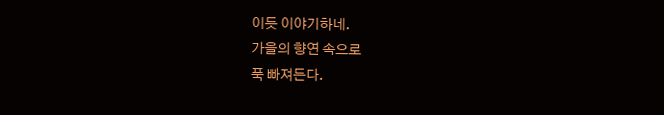이듯 이야기하네.
가을의 향연 속으로
푹 빠져든다.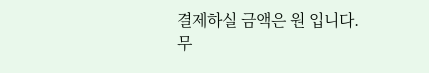결제하실 금액은 원 입니다.
무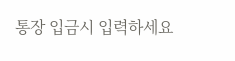통장 입금시 입력하세요